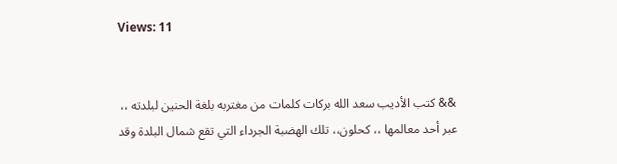Views: 11


&& كتب الأديب سعد الله بركات كلمات من مغتربه بلغة الحنين لبلدته ،، عبر أحد معالمها ،، كحلون،، تلك الهضبة الجرداء التي تقع شمال البلدة وقد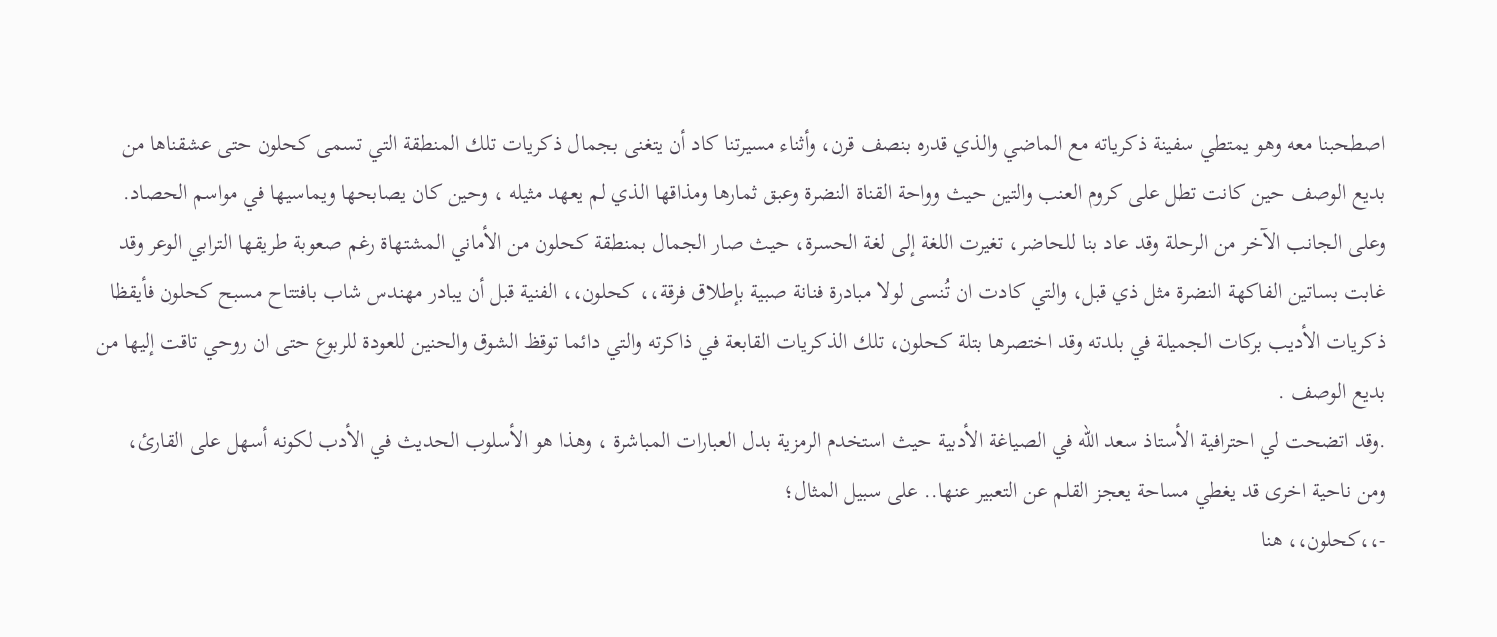اصطحبنا معه وهو يمتطي سفينة ذكرياته مع الماضي والذي قدره بنصف قرن، وأثناء مسيرتنا كاد أن يتغنى بجمال ذكريات تلك المنطقة التي تسمى كحلون حتى عشقناها من بديع الوصف حين كانت تطل على كروم العنب والتين حيث وواحة القناة النضرة وعبق ثمارها ومذاقها الذي لم يعهد مثيله ، وحين كان يصابحها ويماسيها في مواسم الحصاد.
وعلى الجانب الآخر من الرحلة وقد عاد بنا للحاضر، تغيرت اللغة إلى لغة الحسرة، حيث صار الجمال بمنطقة كحلون من الأماني المشتهاة رغم صعوبة طريقها الترابي الوعر وقد غابت بساتين الفاكهة النضرة مثل ذي قبل، والتي كادت ان تُنسى لولا مبادرة فنانة صبية بإطلاق فرقة،، كحلون،، الفنية قبل أن يبادر مهندس شاب بافتتاح مسبح كحلون فأيقظا ذكريات الأديب بركات الجميلة في بلدته وقد اختصرها بتلة كحلون، تلك الذكريات القابعة في ذاكرته والتي دائما توقظ الشوق والحنين للعودة للربوع حتى ان روحي تاقت إليها من بديع الوصف .
.وقد اتضحت لي احترافية الأستاذ سعد الله في الصياغة الأدبية حيث استخدم الرمزية بدل العبارات المباشرة ، وهذا هو الأسلوب الحديث في الأدب لكونه أسهل على القارئ، ومن ناحية اخرى قد يغطي مساحة يعجز القلم عن التعبير عنها.. على سبيل المثال؛
-،،كحلون،، هنا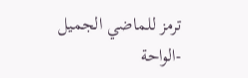ترمز للماضي الجميل
-الواحة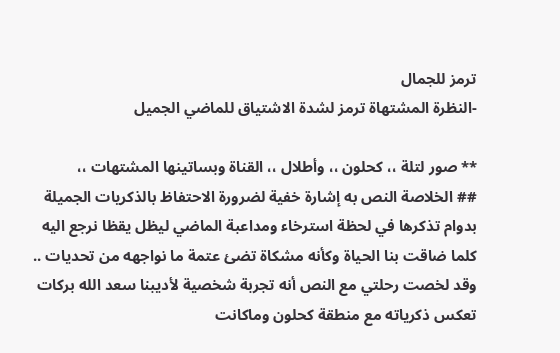ترمز للجمال
-النظرة المشتهاة ترمز لشدة الاشتياق للماضي الجميل

** صور لتلة ،، كحلون ،، وأطلال ،، القناة وبساتينها المشتهات ،،
## الخلاصة النص به إشارة خفية لضرورة الاحتفاظ بالذكريات الجميلة بدوام تذكرها في لحظة استرخاء ومداعبة الماضي ليظل يقظا نرجع اليه كلما ضاقت بنا الحياة وكأنه مشكاة تضئ عتمة ما نواجهه من تحديات ..
وقد لخصت رحلتي مع النص أنه تجربة شخصية لأديبنا سعد الله بركات تعكس ذكرياته مع منطقة كحلون وماكانت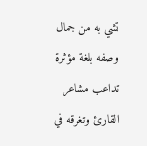تشي به من جمال وصفه بلغة مؤثرة تداعب مشاعر القارئ وتغرقه في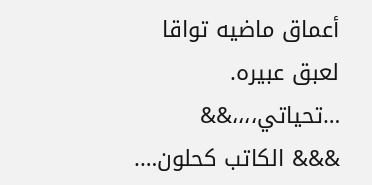أعماق ماضيه تواقا لعبق عبيره. …تحياتي،،،،&&
&&& الكاتب كحلون….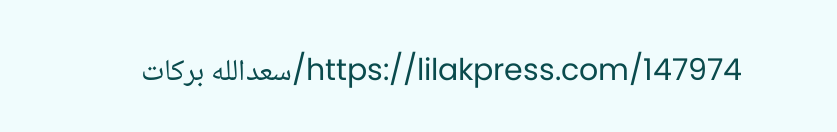https://lilakpress.com/147974/سعدالله بركات